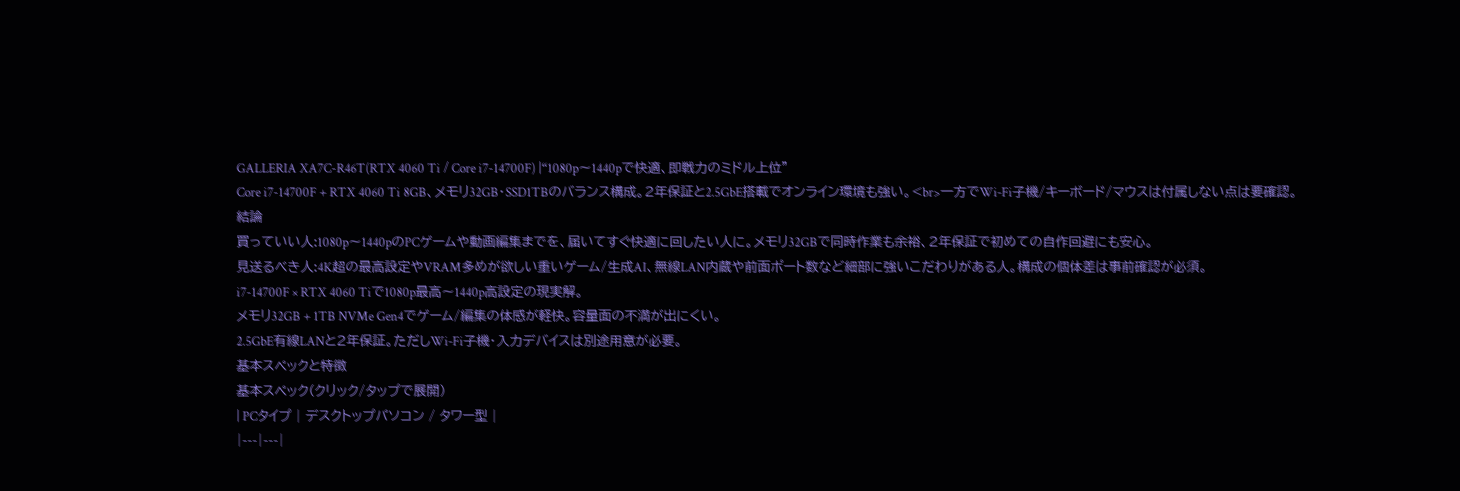GALLERIA XA7C-R46T(RTX 4060 Ti / Core i7-14700F) |“1080p〜1440pで快適、即戦力のミドル上位”
Core i7-14700F + RTX 4060 Ti 8GB、メモリ32GB・SSD1TBのバランス構成。2年保証と2.5GbE搭載でオンライン環境も強い。<br>一方でWi‑Fi子機/キーボード/マウスは付属しない点は要確認。
結論
買っていい人:1080p〜1440pのPCゲームや動画編集までを、届いてすぐ快適に回したい人に。メモリ32GBで同時作業も余裕、2年保証で初めての自作回避にも安心。
見送るべき人:4K超の最高設定やVRAM多めが欲しい重いゲーム/生成AI、無線LAN内蔵や前面ポート数など細部に強いこだわりがある人。構成の個体差は事前確認が必須。
i7-14700F × RTX 4060 Tiで1080p最高〜1440p高設定の現実解。
メモリ32GB + 1TB NVMe Gen4でゲーム/編集の体感が軽快。容量面の不満が出にくい。
2.5GbE有線LANと2年保証。ただしWi‑Fi子機・入力デバイスは別途用意が必要。
基本スペックと特徴
基本スペック(クリック/タップで展開)
| PCタイプ | デスクトップパソコン / タワー型 |
|---|---|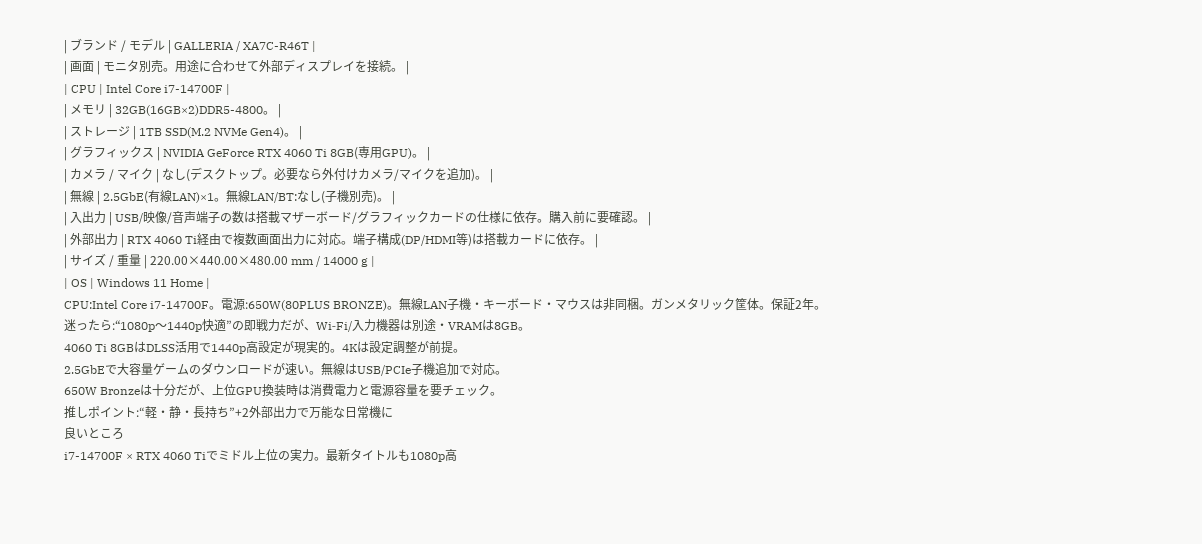| ブランド / モデル | GALLERIA / XA7C-R46T |
| 画面 | モニタ別売。用途に合わせて外部ディスプレイを接続。 |
| CPU | Intel Core i7-14700F |
| メモリ | 32GB(16GB×2)DDR5-4800。 |
| ストレージ | 1TB SSD(M.2 NVMe Gen4)。 |
| グラフィックス | NVIDIA GeForce RTX 4060 Ti 8GB(専用GPU)。 |
| カメラ / マイク | なし(デスクトップ。必要なら外付けカメラ/マイクを追加)。 |
| 無線 | 2.5GbE(有線LAN)×1。無線LAN/BT:なし(子機別売)。 |
| 入出力 | USB/映像/音声端子の数は搭載マザーボード/グラフィックカードの仕様に依存。購入前に要確認。 |
| 外部出力 | RTX 4060 Ti経由で複数画面出力に対応。端子構成(DP/HDMI等)は搭載カードに依存。 |
| サイズ / 重量 | 220.00×440.00×480.00 mm / 14000 g |
| OS | Windows 11 Home |
CPU:Intel Core i7-14700F。電源:650W(80PLUS BRONZE)。無線LAN子機・キーボード・マウスは非同梱。ガンメタリック筐体。保証2年。
迷ったら:“1080p〜1440p快適”の即戦力だが、Wi‑Fi/入力機器は別途・VRAMは8GB。
4060 Ti 8GBはDLSS活用で1440p高設定が現実的。4Kは設定調整が前提。
2.5GbEで大容量ゲームのダウンロードが速い。無線はUSB/PCIe子機追加で対応。
650W Bronzeは十分だが、上位GPU換装時は消費電力と電源容量を要チェック。
推しポイント:“軽・静・長持ち”+2外部出力で万能な日常機に
良いところ
i7-14700F × RTX 4060 Tiでミドル上位の実力。最新タイトルも1080p高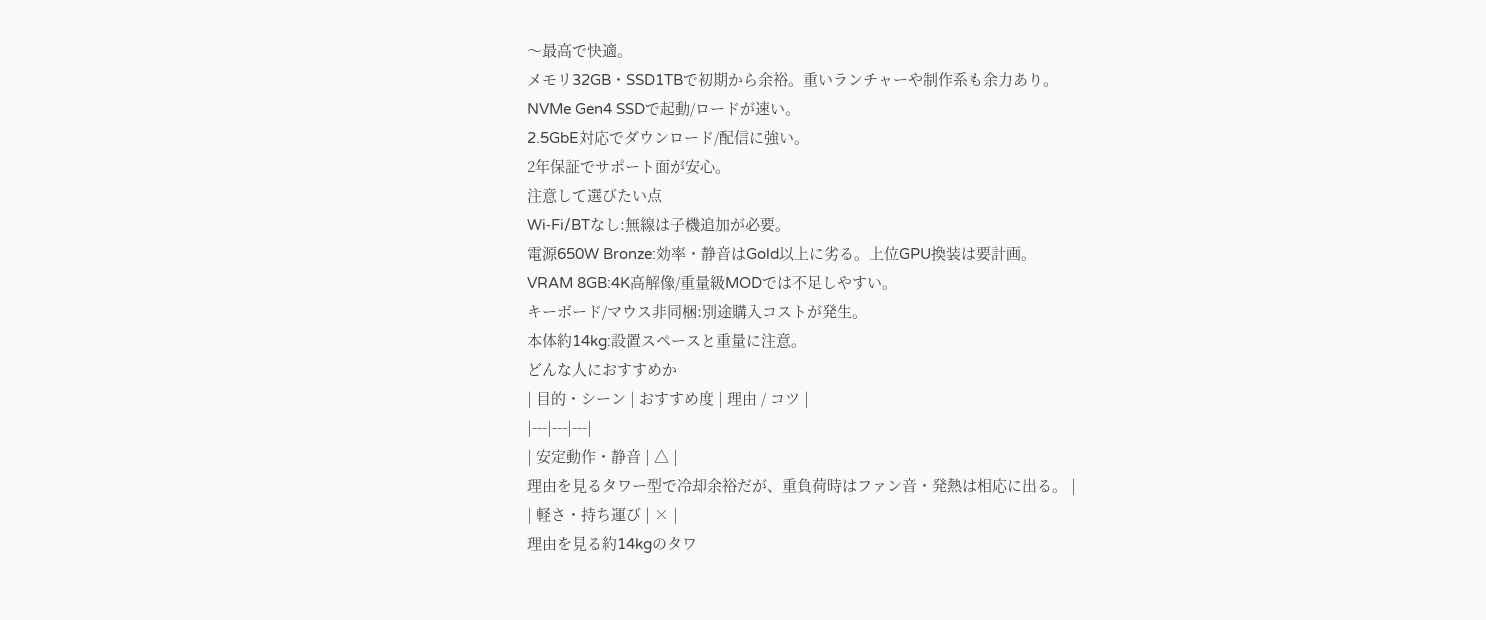〜最高で快適。
メモリ32GB・SSD1TBで初期から余裕。重いランチャーや制作系も余力あり。
NVMe Gen4 SSDで起動/ロードが速い。
2.5GbE対応でダウンロード/配信に強い。
2年保証でサポート面が安心。
注意して選びたい点
Wi‑Fi/BTなし:無線は子機追加が必要。
電源650W Bronze:効率・静音はGold以上に劣る。上位GPU換装は要計画。
VRAM 8GB:4K高解像/重量級MODでは不足しやすい。
キーボード/マウス非同梱:別途購入コストが発生。
本体約14kg:設置スペースと重量に注意。
どんな人におすすめか
| 目的・シーン | おすすめ度 | 理由 / コツ |
|---|---|---|
| 安定動作・静音 | △ |
理由を見るタワー型で冷却余裕だが、重負荷時はファン音・発熱は相応に出る。 |
| 軽さ・持ち運び | × |
理由を見る約14kgのタワ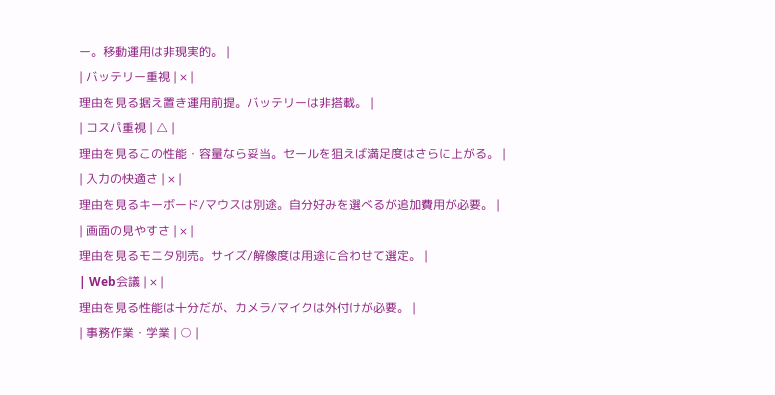ー。移動運用は非現実的。 |
| バッテリー重視 | × |
理由を見る据え置き運用前提。バッテリーは非搭載。 |
| コスパ重視 | △ |
理由を見るこの性能・容量なら妥当。セールを狙えば満足度はさらに上がる。 |
| 入力の快適さ | × |
理由を見るキーボード/マウスは別途。自分好みを選べるが追加費用が必要。 |
| 画面の見やすさ | × |
理由を見るモニタ別売。サイズ/解像度は用途に合わせて選定。 |
| Web会議 | × |
理由を見る性能は十分だが、カメラ/マイクは外付けが必要。 |
| 事務作業・学業 | ○ |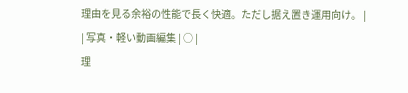理由を見る余裕の性能で長く快適。ただし据え置き運用向け。 |
| 写真・軽い動画編集 | ○ |
理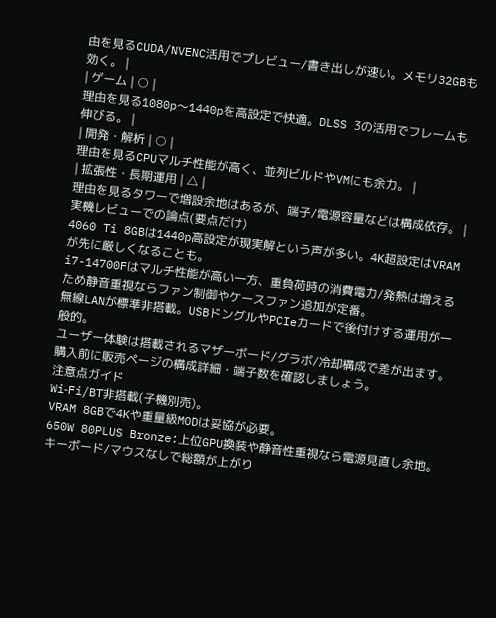由を見るCUDA/NVENC活用でプレビュー/書き出しが速い。メモリ32GBも効く。 |
| ゲーム | ○ |
理由を見る1080p〜1440pを高設定で快適。DLSS 3の活用でフレームも伸びる。 |
| 開発・解析 | ○ |
理由を見るCPUマルチ性能が高く、並列ビルドやVMにも余力。 |
| 拡張性・長期運用 | △ |
理由を見るタワーで増設余地はあるが、端子/電源容量などは構成依存。 |
実機レビューでの論点(要点だけ)
4060 Ti 8GBは1440p高設定が現実解という声が多い。4K超設定はVRAMが先に厳しくなることも。
i7-14700Fはマルチ性能が高い一方、重負荷時の消費電力/発熱は増えるため静音重視ならファン制御やケースファン追加が定番。
無線LANが標準非搭載。USBドングルやPCIeカードで後付けする運用が一般的。
ユーザー体験は搭載されるマザーボード/グラボ/冷却構成で差が出ます。購入前に販売ページの構成詳細・端子数を確認しましょう。
注意点ガイド
Wi‑Fi/BT非搭載(子機別売)。
VRAM 8GBで4Kや重量級MODは妥協が必要。
650W 80PLUS Bronze:上位GPU換装や静音性重視なら電源見直し余地。
キーボード/マウスなしで総額が上がり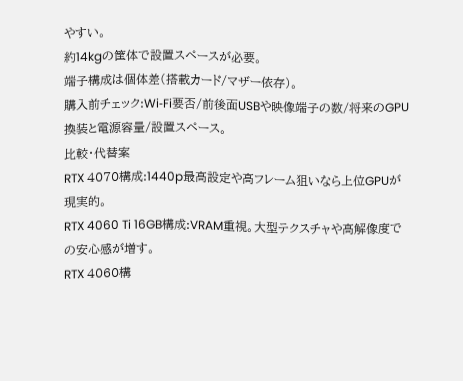やすい。
約14kgの筐体で設置スペースが必要。
端子構成は個体差(搭載カード/マザー依存)。
購入前チェック:Wi‑Fi要否/前後面USBや映像端子の数/将来のGPU換装と電源容量/設置スペース。
比較・代替案
RTX 4070構成:1440p最高設定や高フレーム狙いなら上位GPUが現実的。
RTX 4060 Ti 16GB構成:VRAM重視。大型テクスチャや高解像度での安心感が増す。
RTX 4060構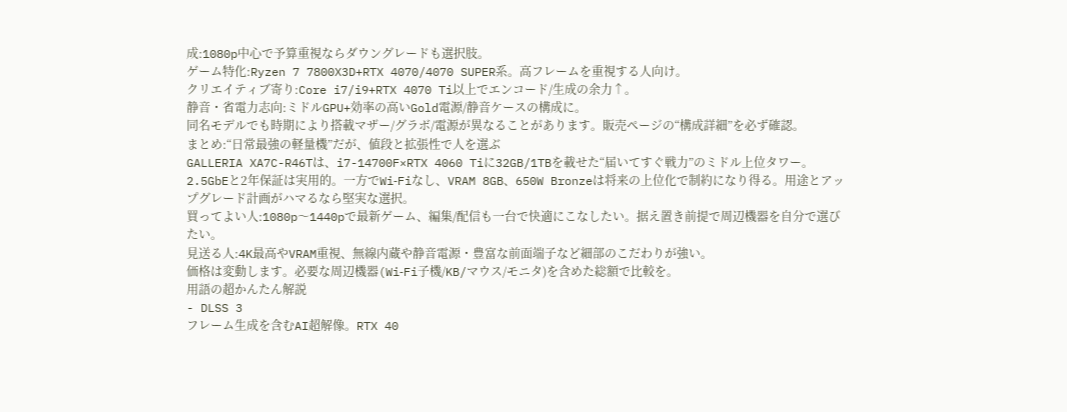成:1080p中心で予算重視ならダウングレードも選択肢。
ゲーム特化:Ryzen 7 7800X3D+RTX 4070/4070 SUPER系。高フレームを重視する人向け。
クリエイティブ寄り:Core i7/i9+RTX 4070 Ti以上でエンコード/生成の余力↑。
静音・省電力志向:ミドルGPU+効率の高いGold電源/静音ケースの構成に。
同名モデルでも時期により搭載マザー/グラボ/電源が異なることがあります。販売ページの“構成詳細”を必ず確認。
まとめ:“日常最強の軽量機”だが、値段と拡張性で人を選ぶ
GALLERIA XA7C-R46Tは、i7-14700F×RTX 4060 Tiに32GB/1TBを載せた“届いてすぐ戦力”のミドル上位タワー。2.5GbEと2年保証は実用的。一方でWi‑Fiなし、VRAM 8GB、650W Bronzeは将来の上位化で制約になり得る。用途とアップグレード計画がハマるなら堅実な選択。
買ってよい人:1080p〜1440pで最新ゲーム、編集/配信も一台で快適にこなしたい。据え置き前提で周辺機器を自分で選びたい。
見送る人:4K最高やVRAM重視、無線内蔵や静音電源・豊富な前面端子など細部のこだわりが強い。
価格は変動します。必要な周辺機器(Wi‑Fi子機/KB/マウス/モニタ)を含めた総額で比較を。
用語の超かんたん解説
- DLSS 3
フレーム生成を含むAI超解像。RTX 40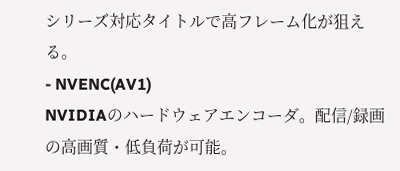シリーズ対応タイトルで高フレーム化が狙える。
- NVENC(AV1)
NVIDIAのハードウェアエンコーダ。配信/録画の高画質・低負荷が可能。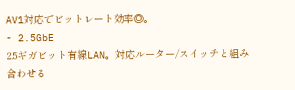AV1対応でビットレート効率◎。
- 2.5GbE
2.5ギガビット有線LAN。対応ルーター/スイッチと組み合わせる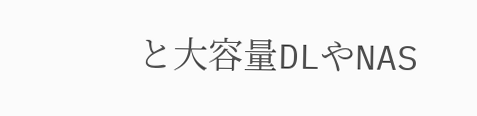と大容量DLやNAS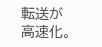転送が高速化。